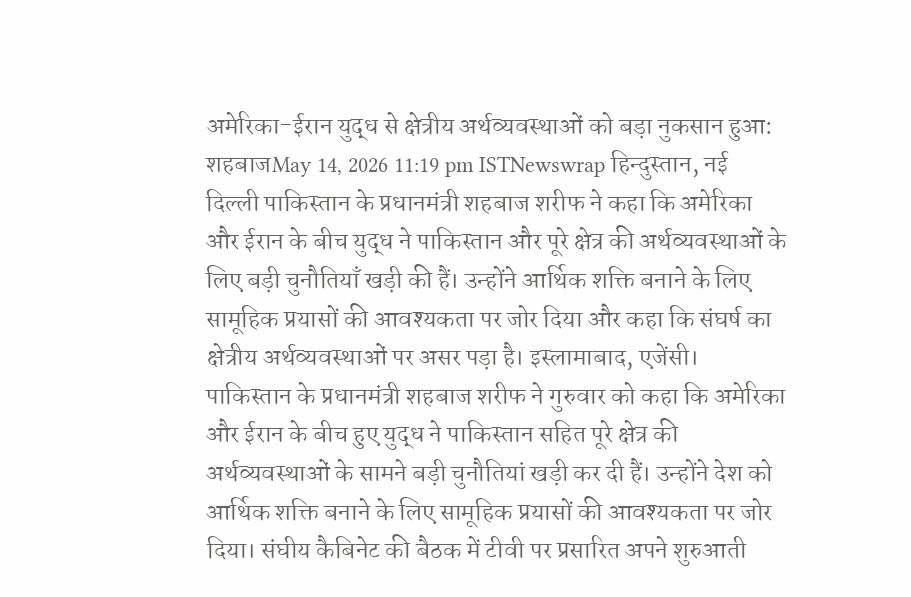अमेरिका-ईरान युद्ध से क्षेत्रीय अर्थव्यवस्थाओं को बड़ा नुकसान हुआ: शहबाजMay 14, 2026 11:19 pm ISTNewswrap हिन्दुस्तान, नई दिल्ली पाकिस्तान के प्रधानमंत्री शहबाज शरीफ ने कहा कि अमेरिका और ईरान के बीच युद्ध ने पाकिस्तान और पूरे क्षेत्र की अर्थव्यवस्थाओं के लिए बड़ी चुनौतियाँ खड़ी की हैं। उन्होंने आर्थिक शक्ति बनाने के लिए सामूहिक प्रयासों की आवश्यकता पर जोर दिया और कहा कि संघर्ष का क्षेत्रीय अर्थव्यवस्थाओं पर असर पड़ा है। इस्लामाबाद, एजेंसी। पाकिस्तान के प्रधानमंत्री शहबाज शरीफ ने गुरुवार को कहा कि अमेरिका और ईरान के बीच हुए युद्ध ने पाकिस्तान सहित पूरे क्षेत्र की अर्थव्यवस्थाओं के सामने बड़ी चुनौतियां खड़ी कर दी हैं। उन्होंने देश को आर्थिक शक्ति बनाने के लिए सामूहिक प्रयासों की आवश्यकता पर जोर दिया। संघीय कैबिनेट की बैठक में टीवी पर प्रसारित अपने शुरुआती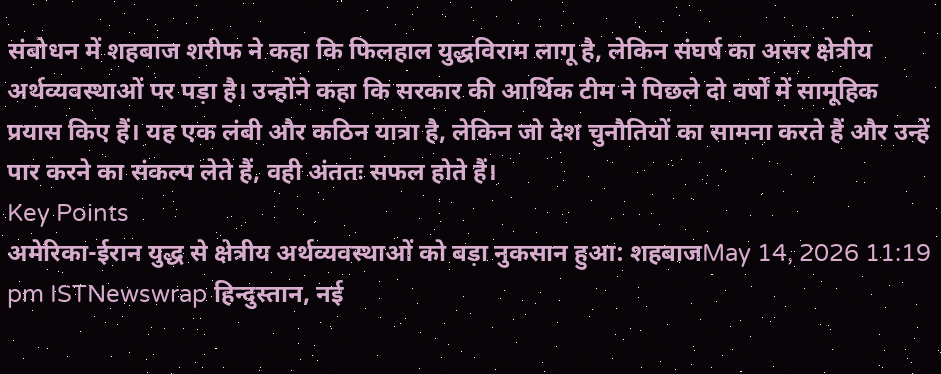संबोधन में शहबाज शरीफ ने कहा कि फिलहाल युद्धविराम लागू है, लेकिन संघर्ष का असर क्षेत्रीय अर्थव्यवस्थाओं पर पड़ा है। उन्होंने कहा कि सरकार की आर्थिक टीम ने पिछले दो वर्षों में सामूहिक प्रयास किए हैं। यह एक लंबी और कठिन यात्रा है, लेकिन जो देश चुनौतियों का सामना करते हैं और उन्हें पार करने का संकल्प लेते हैं, वही अंततः सफल होते हैं।
Key Points
अमेरिका-ईरान युद्ध से क्षेत्रीय अर्थव्यवस्थाओं को बड़ा नुकसान हुआ: शहबाजMay 14, 2026 11:19 pm ISTNewswrap हिन्दुस्तान, नई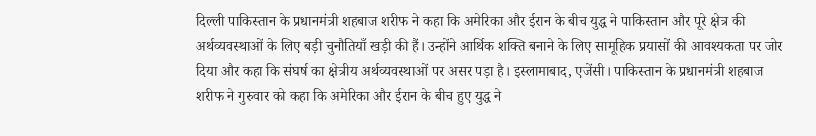दिल्ली पाकिस्तान के प्रधानमंत्री शहबाज शरीफ ने कहा कि अमेरिका और ईरान के बीच युद्ध ने पाकिस्तान और पूरे क्षेत्र की अर्थव्यवस्थाओं के लिए बड़ी चुनौतियाँ खड़ी की हैं। उन्होंने आर्थिक शक्ति बनाने के लिए सामूहिक प्रयासों की आवश्यकता पर जोर दिया और कहा कि संघर्ष का क्षेत्रीय अर्थव्यवस्थाओं पर असर पड़ा है। इस्लामाबाद, एजेंसी। पाकिस्तान के प्रधानमंत्री शहबाज शरीफ ने गुरुवार को कहा कि अमेरिका और ईरान के बीच हुए युद्ध ने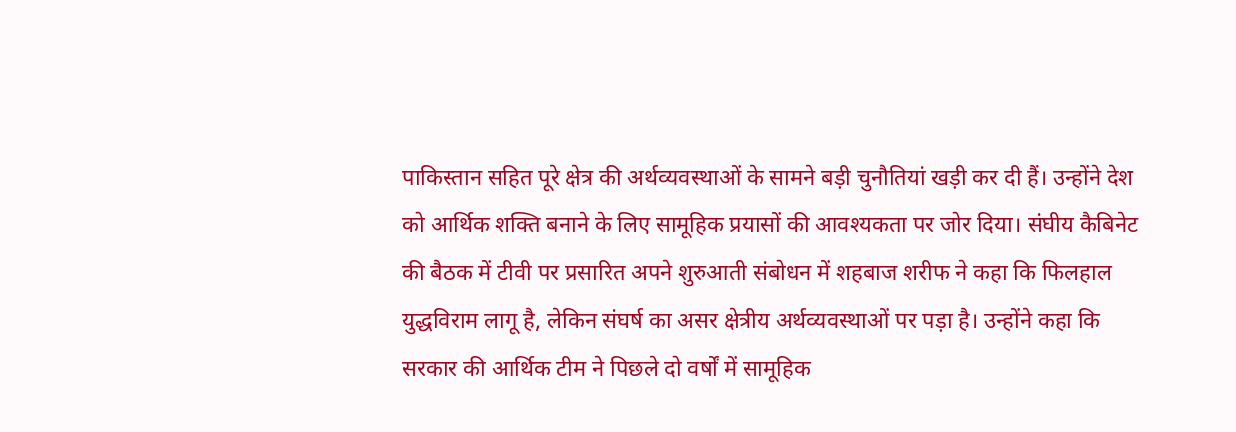पाकिस्तान सहित पूरे क्षेत्र की अर्थव्यवस्थाओं के सामने बड़ी चुनौतियां खड़ी कर दी हैं। उन्होंने देश को आर्थिक शक्ति बनाने के लिए सामूहिक प्रयासों की आवश्यकता पर जोर दिया। संघीय कैबिनेट की बैठक में टीवी पर प्रसारित अपने शुरुआती संबोधन में शहबाज शरीफ ने कहा कि फिलहाल युद्धविराम लागू है, लेकिन संघर्ष का असर क्षेत्रीय अर्थव्यवस्थाओं पर पड़ा है। उन्होंने कहा कि सरकार की आर्थिक टीम ने पिछले दो वर्षों में सामूहिक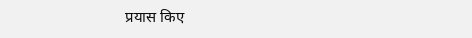प्रयास किए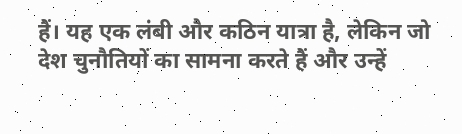हैं। यह एक लंबी और कठिन यात्रा है, लेकिन जो देश चुनौतियों का सामना करते हैं और उन्हें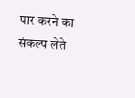पार करने का संकल्प लेते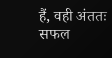हैं, वही अंततः सफल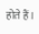होते हैं।